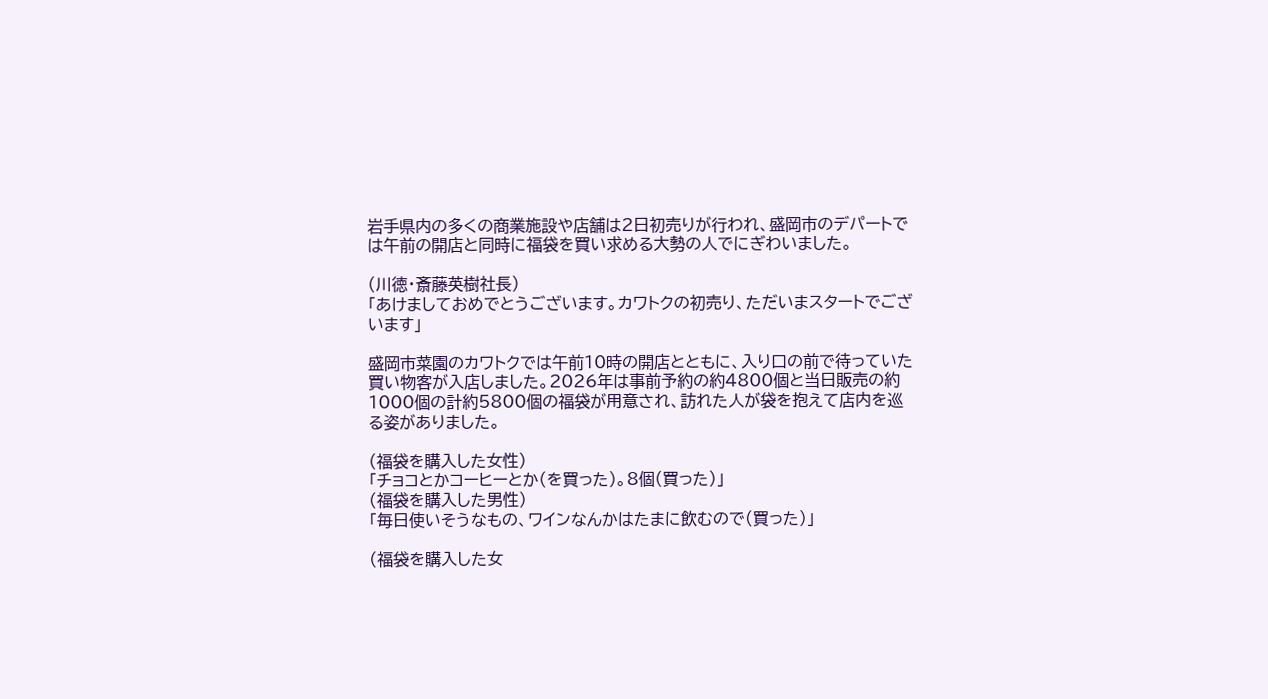岩手県内の多くの商業施設や店舗は2日初売りが行われ、盛岡市のデパートでは午前の開店と同時に福袋を買い求める大勢の人でにぎわいました。

(川徳・斎藤英樹社長)
「あけましておめでとうございます。カワトクの初売り、ただいまスタートでございます」

盛岡市菜園のカワトクでは午前10時の開店とともに、入り口の前で待っていた買い物客が入店しました。2026年は事前予約の約4800個と当日販売の約1000個の計約5800個の福袋が用意され、訪れた人が袋を抱えて店内を巡る姿がありました。

(福袋を購入した女性)
「チョコとかコーヒーとか(を買った)。8個(買った)」
(福袋を購入した男性)
「毎日使いそうなもの、ワインなんかはたまに飲むので(買った)」

(福袋を購入した女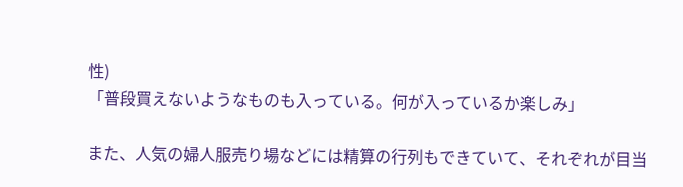性)
「普段買えないようなものも入っている。何が入っているか楽しみ」

また、人気の婦人服売り場などには精算の行列もできていて、それぞれが目当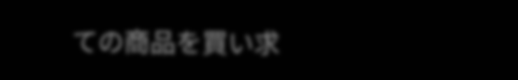ての商品を買い求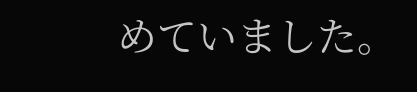めていました。